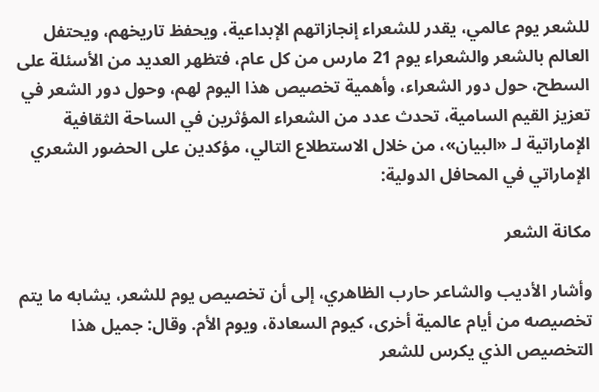للشعر يوم عالمي، يقدر للشعراء إنجازاتهم الإبداعية، ويحفظ تاريخهم، ويحتفل العالم بالشعر والشعراء يوم 21 مارس من كل عام، فتظهر العديد من الأسئلة على السطح، حول دور الشعراء، وأهمية تخصيص هذا اليوم لهم، وحول دور الشعر في تعزيز القيم السامية، تحدث عدد من الشعراء المؤثرين في الساحة الثقافية الإماراتية لـ «البيان»، من خلال الاستطلاع التالي، مؤكدين على الحضور الشعري الإماراتي في المحافل الدولية:

مكانة الشعر

وأشار الأديب والشاعر حارب الظاهري، إلى أن تخصيص يوم للشعر، يشابه ما يتم تخصيصه من أيام عالمية أخرى، كيوم السعادة، ويوم الأم. وقال: جميل هذا التخصيص الذي يكرس للشعر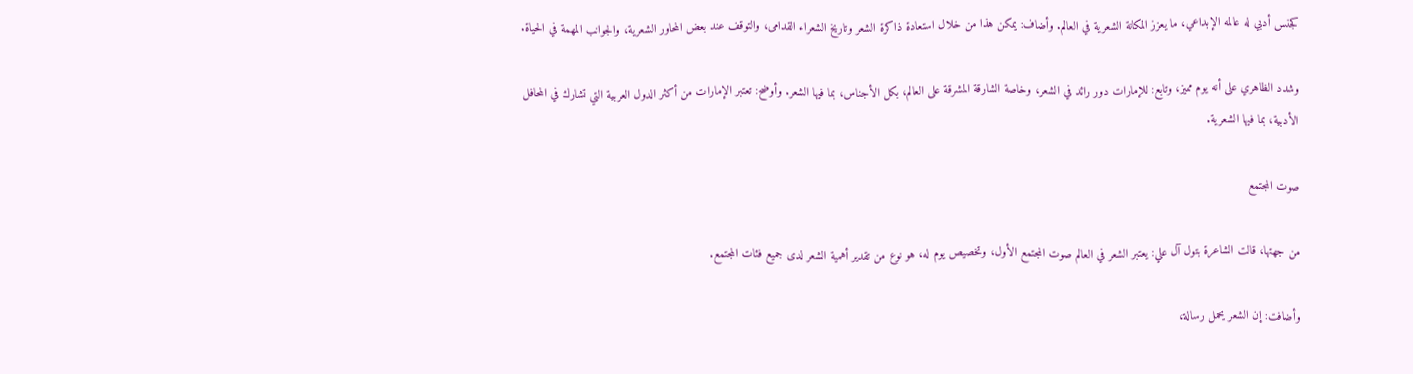كجنس أدبي له عالمه الإبداعي، ما يعزز المكانة الشعرية في العالم. وأضاف: يمكن هذا من خلال استعادة ذاكرة الشعر وتاريخ الشعراء القدامى، والتوقف عند بعض المحاور الشعرية، والجوانب المهمة في الحياة.

وشدد الظاهري على أنه يوم مميز، وتابع: للإمارات دور رائد في الشعر، وخاصة الشارقة المشرقة على العالم، بكل الأجناس، بما فيها الشعر. وأوضح: تعتبر الإمارات من أكثر الدول العربية التي تشارك في المحافل الأدبية، بما فيها الشعرية.

صوت المجتمع

من جهتها، قالت الشاعرة بتول آل علي: يعتبر الشعر في العالم صوت المجتمع الأول، وتخصيص يوم له، هو نوع من تقدير أهمية الشعر لدى جميع فئات المجتمع.

وأضافت: إن الشعر يحمل رسالة،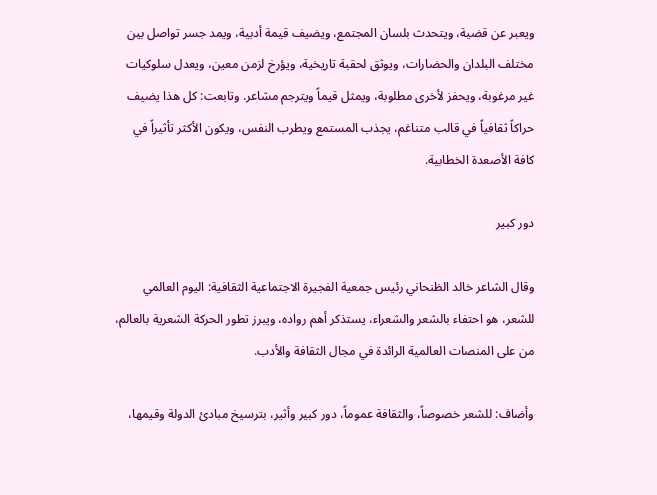ويعبر عن قضية، ويتحدث بلسان المجتمع، ويضيف قيمة أدبية، ويمد جسر تواصل بين مختلف البلدان والحضارات، ويوثق لحقبة تاريخية، ويؤرخ لزمن معين، ويعدل سلوكيات غير مرغوبة، ويحفز لأخرى مطلوبة، ويمثل قيماً ويترجم مشاعر. وتابعت: كل هذا يضيف حراكاً ثقافياً في قالب متناغم، يجذب المستمع ويطرب النفس، ويكون الأكثر تأثيراً في كافة الأصعدة الخطابية.

دور كبير

وقال الشاعر خالد الظنحاني رئيس جمعية الفجيرة الاجتماعية الثقافية: اليوم العالمي للشعر، هو احتفاء بالشعر والشعراء، يستذكر أهم رواده، ويبرز تطور الحركة الشعرية بالعالم، من على المنصات العالمية الرائدة في مجال الثقافة والأدب.

وأضاف: للشعر خصوصاً، والثقافة عموماً، دور كبير وأثير، بترسيخ مبادئ الدولة وقيمها،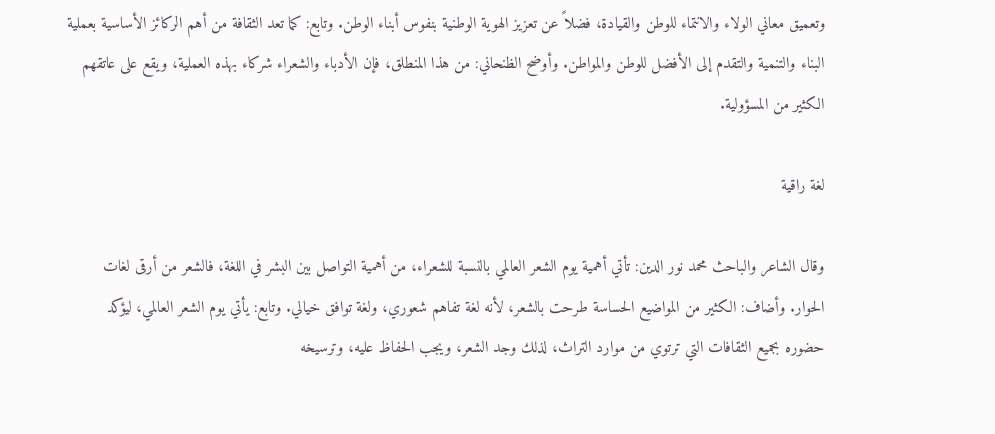وتعميق معاني الولاء والانتماء للوطن والقيادة، فضلاً عن تعزيز الهوية الوطنية بنفوس أبناء الوطن. وتابع: كما تعد الثقافة من أهم الركائز الأساسية بعملية البناء والتنمية والتقدم إلى الأفضل للوطن والمواطن. وأوضح الظنحاني: من هذا المنطلق، فإن الأدباء والشعراء شركاء بهذه العملية، ويقع على عاتقهم الكثير من المسؤولية.

لغة راقية

وقال الشاعر والباحث محمد نور الدين: تأتي أهمية يوم الشعر العالمي بالنسبة للشعراء، من أهمية التواصل بين البشر في اللغة، فالشعر من أرقى لغات الحوار. وأضاف: الكثير من المواضيع الحساسة طرحت بالشعر، لأنه لغة تفاهم شعوري، ولغة توافق خيالي. وتابع: يأتي يوم الشعر العالمي، ليؤكد حضوره بجميع الثقافات التي ترتوي من موارد التراث، لذلك وجد الشعر، ويجب الحفاظ عليه، وترسيخه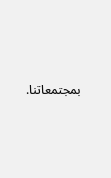بمجتمعاتنا.